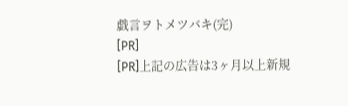戯言ヲトメツバキ(完)
[PR]
[PR]上記の広告は3ヶ月以上新規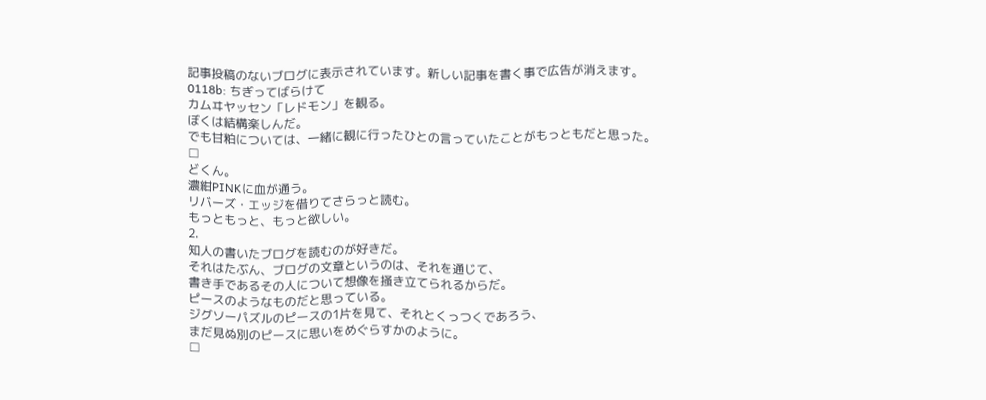記事投稿のないブログに表示されています。新しい記事を書く事で広告が消えます。
0118b: ちぎってばらけて
カムヰヤッセン「レドモン」を観る。
ぼくは結構楽しんだ。
でも甘粕については、一緒に観に行ったひとの言っていたことがもっともだと思った。
□
どくん。
濃紺PINKに血が通う。
リバーズ・エッジを借りてさらっと読む。
もっともっと、もっと欲しい。
2.
知人の書いたブログを読むのが好きだ。
それはたぶん、ブログの文章というのは、それを通じて、
書き手であるその人について想像を掻き立てられるからだ。
ピースのようなものだと思っている。
ジグソーパズルのピースの1片を見て、それとくっつくであろう、
まだ見ぬ別のピースに思いをめぐらすかのように。
□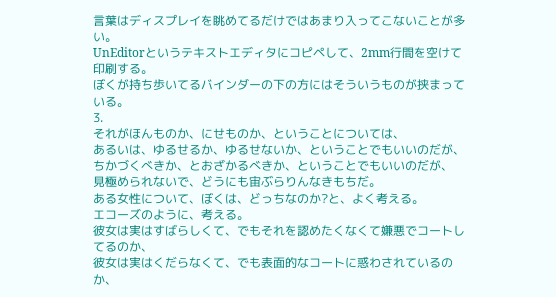言葉はディスプレイを眺めてるだけではあまり入ってこないことが多い。
UnEditorというテキストエディタにコピペして、2mm行間を空けて印刷する。
ぼくが持ち歩いてるバインダーの下の方にはそういうものが挟まっている。
3.
それがほんものか、にせものか、ということについては、
あるいは、ゆるせるか、ゆるせないか、ということでもいいのだが、
ちかづくべきか、とおざかるべきか、ということでもいいのだが、
見極められないで、どうにも宙ぶらりんなきもちだ。
ある女性について、ぼくは、どっちなのか?と、よく考える。
エコーズのように、考える。
彼女は実はすばらしくて、でもそれを認めたくなくて嫌悪でコートしてるのか、
彼女は実はくだらなくて、でも表面的なコートに惑わされているのか、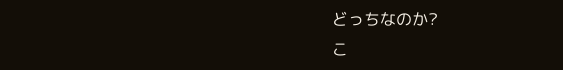どっちなのか?
こ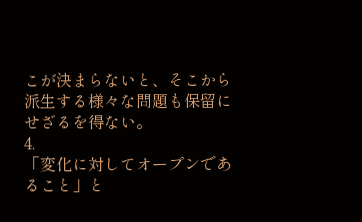こが決まらないと、そこから派生する様々な問題も保留にせざるを得ない。
4.
「変化に対してオープンであること」と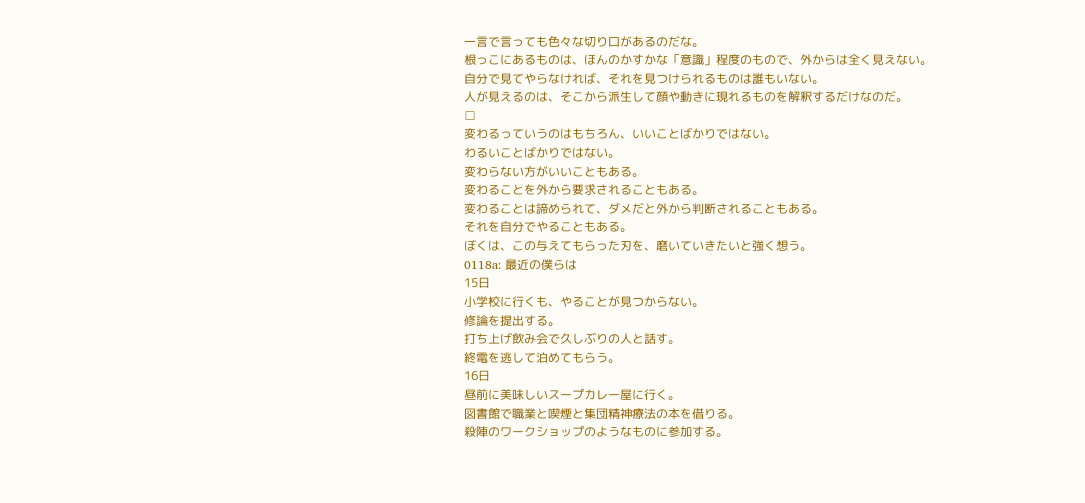一言で言っても色々な切り口があるのだな。
根っこにあるものは、ほんのかすかな「意識」程度のもので、外からは全く見えない。
自分で見てやらなければ、それを見つけられるものは誰もいない。
人が見えるのは、そこから派生して顔や動きに現れるものを解釈するだけなのだ。
□
変わるっていうのはもちろん、いいことばかりではない。
わるいことばかりではない。
変わらない方がいいこともある。
変わることを外から要求されることもある。
変わることは諦められて、ダメだと外から判断されることもある。
それを自分でやることもある。
ぼくは、この与えてもらった刃を、磨いていきたいと強く想う。
0118a: 最近の僕らは
15日
小学校に行くも、やることが見つからない。
修論を提出する。
打ち上げ飲み会で久しぶりの人と話す。
終電を逃して泊めてもらう。
16日
昼前に美味しいスープカレー屋に行く。
図書館で職業と喫煙と集団精神療法の本を借りる。
殺陣のワークショップのようなものに参加する。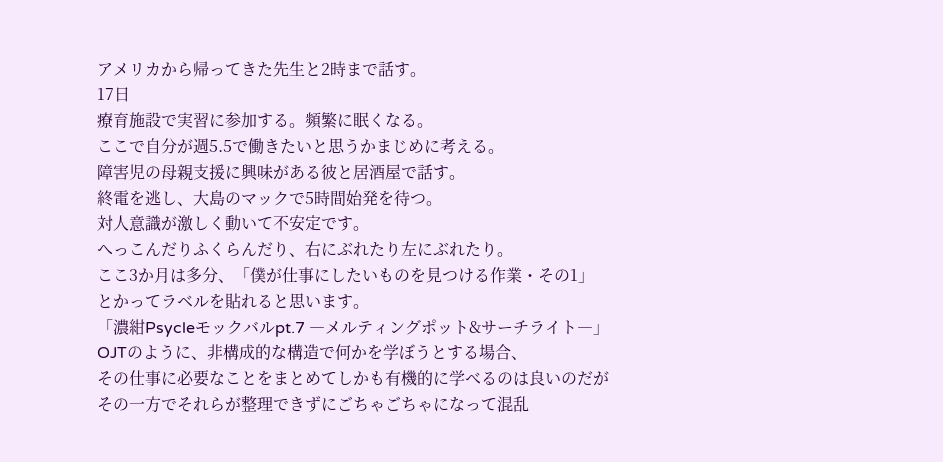アメリカから帰ってきた先生と2時まで話す。
17日
療育施設で実習に参加する。頻繁に眠くなる。
ここで自分が週5.5で働きたいと思うかまじめに考える。
障害児の母親支援に興味がある彼と居酒屋で話す。
終電を逃し、大島のマックで5時間始発を待つ。
対人意識が激しく動いて不安定です。
へっこんだりふくらんだり、右にぶれたり左にぶれたり。
ここ3か月は多分、「僕が仕事にしたいものを見つける作業・その1」
とかってラベルを貼れると思います。
「濃紺Psycleモックバルpt.7 ―メルティングポット&サーチライト―」
OJTのように、非構成的な構造で何かを学ぼうとする場合、
その仕事に必要なことをまとめてしかも有機的に学べるのは良いのだが
その一方でそれらが整理できずにごちゃごちゃになって混乱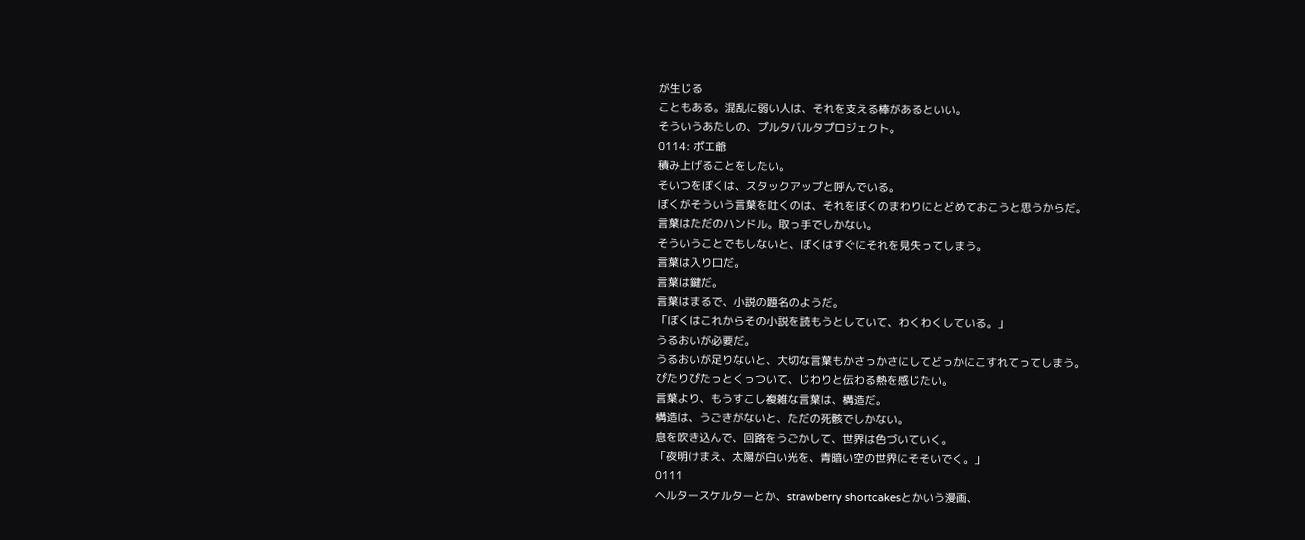が生じる
こともある。混乱に弱い人は、それを支える棒があるといい。
そういうあたしの、プルタバルタプロジェクト。
0114: ポエ爺
積み上げることをしたい。
そいつをぼくは、スタックアップと呼んでいる。
ぼくがそういう言葉を吐くのは、それをぼくのまわりにとどめておこうと思うからだ。
言葉はただのハンドル。取っ手でしかない。
そういうことでもしないと、ぼくはすぐにそれを見失ってしまう。
言葉は入り口だ。
言葉は鍵だ。
言葉はまるで、小説の題名のようだ。
「ぼくはこれからその小説を読もうとしていて、わくわくしている。」
うるおいが必要だ。
うるおいが足りないと、大切な言葉もかさっかさにしてどっかにこすれてってしまう。
ぴたりぴたっとくっついて、じわりと伝わる熱を感じたい。
言葉より、もうすこし複雑な言葉は、構造だ。
構造は、うごきがないと、ただの死骸でしかない。
息を吹き込んで、回路をうごかして、世界は色づいていく。
「夜明けまえ、太陽が白い光を、青暗い空の世界にそそいでく。」
0111
ヘルタースケルターとか、strawberry shortcakesとかいう漫画、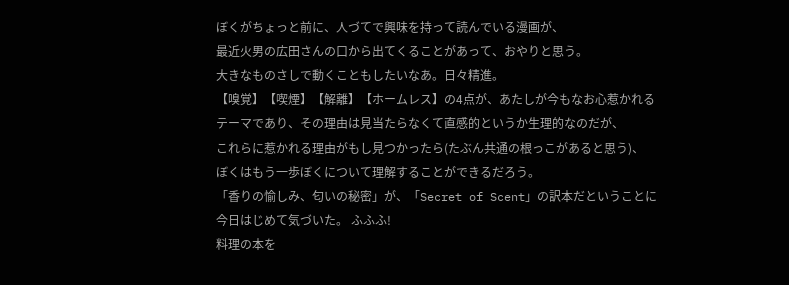ぼくがちょっと前に、人づてで興味を持って読んでいる漫画が、
最近火男の広田さんの口から出てくることがあって、おやりと思う。
大きなものさしで動くこともしたいなあ。日々精進。
【嗅覚】【喫煙】【解離】【ホームレス】の4点が、あたしが今もなお心惹かれる
テーマであり、その理由は見当たらなくて直感的というか生理的なのだが、
これらに惹かれる理由がもし見つかったら(たぶん共通の根っこがあると思う)、
ぼくはもう一歩ぼくについて理解することができるだろう。
「香りの愉しみ、匂いの秘密」が、「Secret of Scent」の訳本だということに
今日はじめて気づいた。 ふふふ!
料理の本を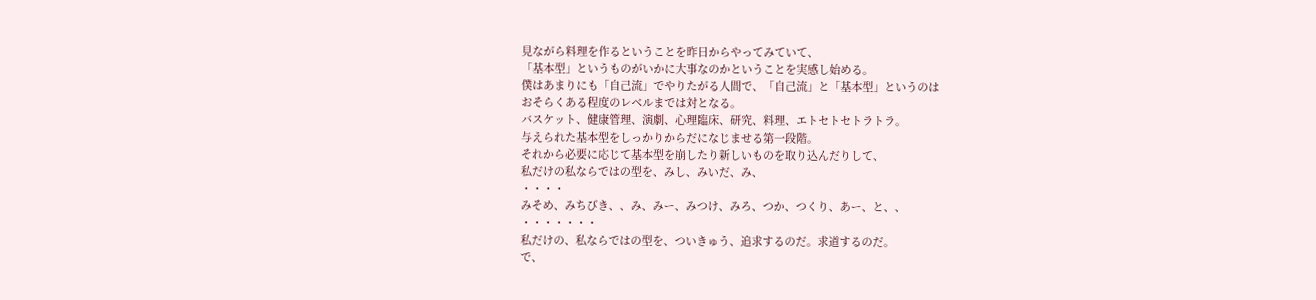見ながら料理を作るということを昨日からやってみていて、
「基本型」というものがいかに大事なのかということを実感し始める。
僕はあまりにも「自己流」でやりたがる人間で、「自己流」と「基本型」というのは
おそらくある程度のレベルまでは対となる。
バスケット、健康管理、演劇、心理臨床、研究、料理、エトセトセトラトラ。
与えられた基本型をしっかりからだになじませる第一段階。
それから必要に応じて基本型を崩したり新しいものを取り込んだりして、
私だけの私ならではの型を、みし、みいだ、み、
・・・・
みそめ、みちびき、、み、みー、みつけ、みろ、つか、つくり、あー、と、、
・・・・・・・
私だけの、私ならではの型を、ついきゅう、追求するのだ。求道するのだ。
で、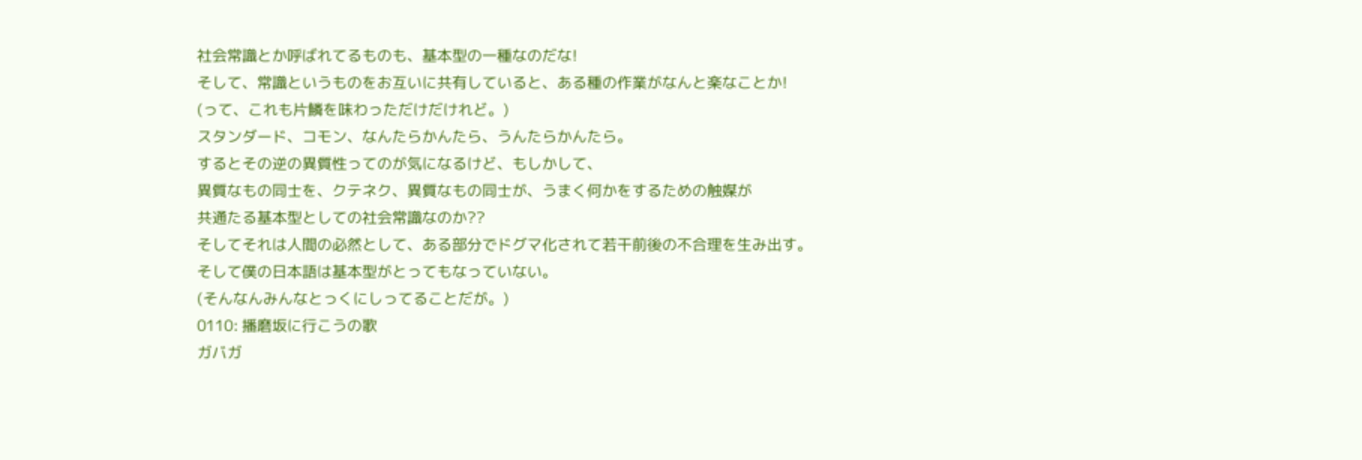社会常識とか呼ばれてるものも、基本型の一種なのだな!
そして、常識というものをお互いに共有していると、ある種の作業がなんと楽なことか!
(って、これも片鱗を味わっただけだけれど。)
スタンダード、コモン、なんたらかんたら、うんたらかんたら。
するとその逆の異質性ってのが気になるけど、もしかして、
異質なもの同士を、クテネク、異質なもの同士が、うまく何かをするための触媒が
共通たる基本型としての社会常識なのか??
そしてそれは人間の必然として、ある部分でドグマ化されて若干前後の不合理を生み出す。
そして僕の日本語は基本型がとってもなっていない。
(そんなんみんなとっくにしってることだが。)
0110: 播磨坂に行こうの歌
ガバガ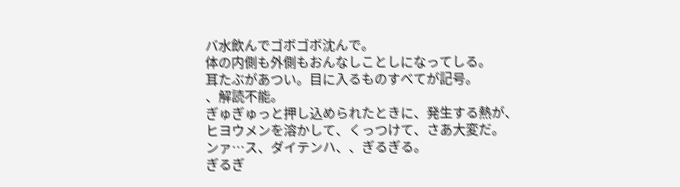バ水飲んでゴボゴボ沈んで。
体の内側も外側もおんなしことしになってしる。
耳たぶがあつい。目に入るものすべてが記号。
、解読不能。
ぎゅぎゅっと押し込められたときに、発生する熱が、
ヒヨウメンを溶かして、くっつけて、さあ大変だ。
ンァ…ス、ダイテンハ、、ぎるぎる。
ぎるぎ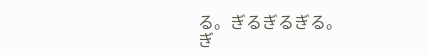る。ぎるぎるぎる。
ぎ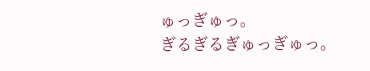ゅっぎゅっ。
ぎるぎるぎゅっぎゅっ。